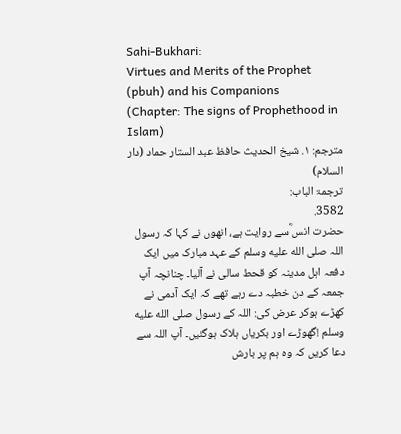Sahi-Bukhari:
Virtues and Merits of the Prophet (pbuh) and his Companions
(Chapter: The signs of Prophethood in Islam)
مترجم: ١. شیخ الحدیث حافظ عبد الستار حماد (دار السلام)
ترجمۃ الباب:
3582.
حضرت انس ؓسے روایت ہے، انھوں نے کہا کہ رسول اللہ صلى الله عليه وسلم کے عہد مبارک میں ایک دفعہ اہل مدینہ کو قحط سالی نے آلیا۔ چنانچہ آپ جمعہ کے دن خطبہ دے رہے تھے کہ ایک آدمی نے کھڑے ہوکر عرض کی: اللہ کے رسول صلى الله عليه وسلم !گھوڑے اور بکریاں ہلاک ہوگئیں۔ آپ اللہ سے دعا کریں کہ وہ ہم پر بارش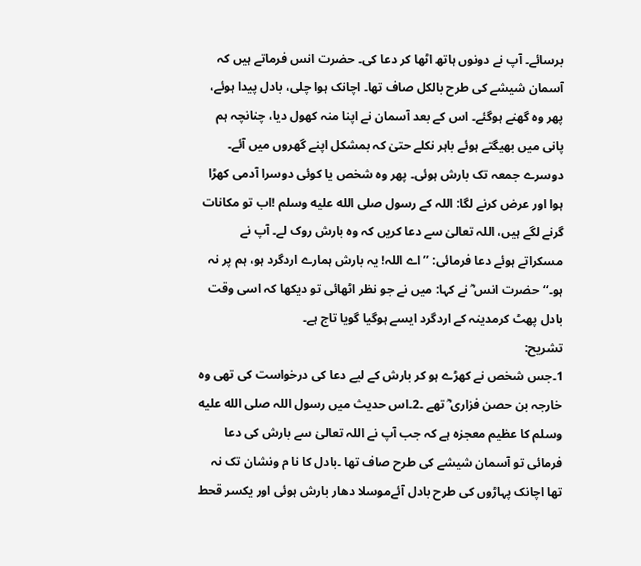برسائے۔ آپ نے دونوں ہاتھ اٹھا کر دعا کی۔ حضرت انس فرماتے ہیں کہ آسمان شیشے کی طرح بالکل صاف تھا۔ اچانک ہوا چلی، بادل پیدا ہوئے، پھر وہ گھنے ہوگئے۔ اس کے بعد آسمان نے اپنا منہ کھول دیا، چنانچہ ہم پانی میں بھیگتے ہوئے باہر نکلے حتیٰ کہ بمشکل اپنے گھروں میں آئے۔ دوسرے جمعہ تک بارش ہوئی۔ پھر وہ شخص یا کوئی دوسرا آدمی کھڑا ہوا اور عرض کرنے لگا: اللہ کے رسول صلى الله عليه وسلم !اب تو مکانات گرنے لگے ہیں، اللہ تعالیٰ سے دعا کریں کہ وہ بارش روک لے۔ آپ نے مسکراتے ہوئے دعا فرمائی: ’’اے اللہ! یہ بارش ہمارے اردگرد ہو، ہم پر نہ ہو۔‘‘حضرت انس ؓ نے کہا: میں نے جو نظر اٹھائی تو دیکھا کہ اسی وقت بادل پھٹ کرمدینہ کے اردگرد ایسے ہوگیا گویا تاج ہے۔
تشریح:
1۔جس شخص نے کھڑے ہو کر بارش کے لیے دعا کی درخواست کی تھی وہ خارجہ بن حصن فزاری ؓ تھے ۔2۔اس حدیث میں رسول اللہ صلى الله عليه وسلم کا عظیم معجزہ ہے کہ جب آپ نے اللہ تعالیٰ سے بارش کی دعا فرمائی تو آسمان شیشے کی طرح صاف تھا ۔بادل کا نا م ونشان تک نہ تھا اچانک پہاڑوں کی طرح بادل آئےموسلا دھار بارش ہوئی اور یکسر قحط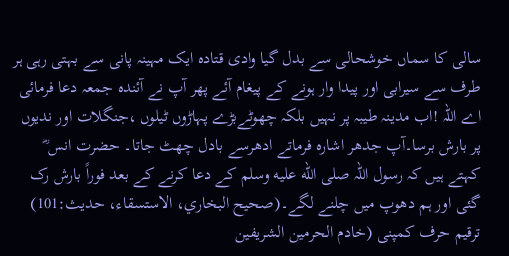سالی کا سماں خوشحالی سے بدل گیا وادی قتادہ ایک مہینہ پانی سے بہتی رہی ہر طرف سے سیرابی اور پیدا وار ہونے کے پیغام آئے پھر آپ نے آئندہ جمعہ دعا فرمائی اے اللہ !اب مدینہ طیبہ پر نہیں بلکہ چھوٹےبڑے پہاڑوں ٹیلوں ،جنگلات اور ندیوں پر بارش برسا۔آپ جدھر اشارہ فرماتے ادھرسے بادل چھٹ جاتا۔ حضرت انس ؓ کہتے ہیں کہ رسول اللہ صلى الله عليه وسلم کے دعا کرنے کے بعد فوراً بارش رک گئی اور ہم دھوپ میں چلنے لگے۔(صحیح البخاري، الاستسقاء، حدیث:101)
ترقیم حرف کمپنی (خادم الحرمین الشریفین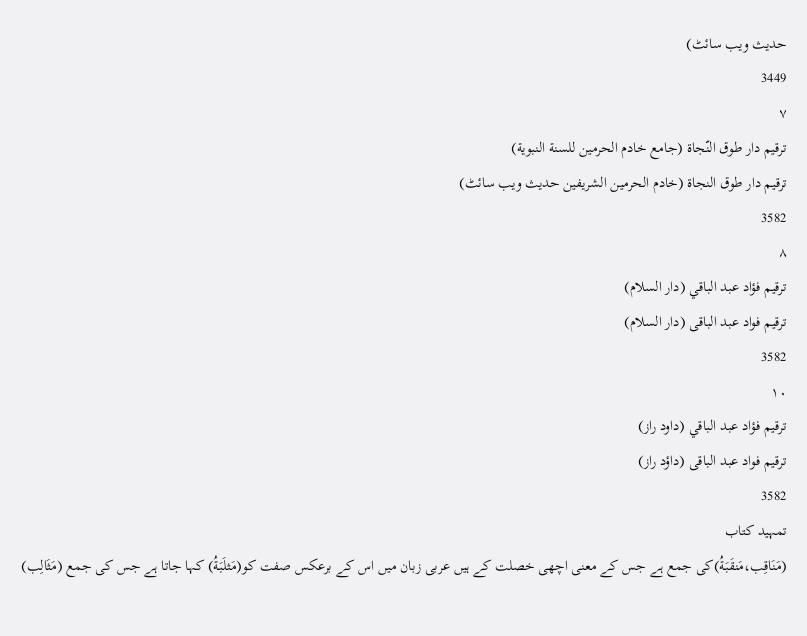حدیث ویب سائٹ)
3449
٧
ترقيم دار طوق النّجاة (جامع خادم الحرمين للسنة النبوية)
ترقیم دار طوق النجاۃ (خادم الحرمین الشریفین حدیث ویب سائٹ)
3582
٨
ترقيم فؤاد عبد الباقي (دار السلام)
ترقیم فواد عبد الباقی (دار السلام)
3582
١٠
ترقيم فؤاد عبد الباقي (داود راز)
ترقیم فواد عبد الباقی (داؤد راز)
3582
تمہید کتاب
(مَنَاقِب،مَنقَبَةُ)کی جمع ہے جس کے معنی اچھی خصلت کے ہیں عربی زبان میں اس کے برعکس صفت کو(مَثلَبَةُ) کہا جاتا ہے جس کی جمع (مَثَالِب)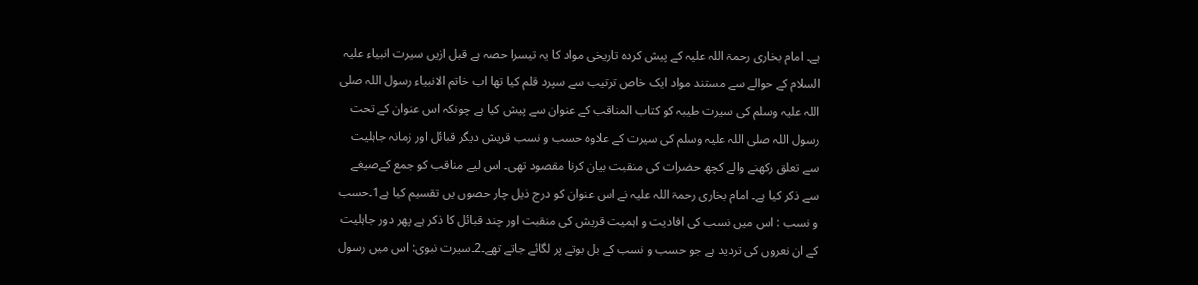ہے۔ امام بخاری رحمۃ اللہ علیہ کے پیش کردہ تاریخی مواد کا یہ تیسرا حصہ ہے قبل ازیں سیرت انبیاء علیہ السلام کے حوالے سے مستند مواد ایک خاص ترتیب سے سپرد قلم کیا تھا اب خاتم الانبیاء رسول اللہ صلی اللہ علیہ وسلم کی سیرت طیبہ کو کتاب المناقب کے عنوان سے پیش کیا ہے چونکہ اس عنوان کے تحت رسول اللہ صلی اللہ علیہ وسلم کی سیرت کے علاوہ حسب و نسب قریش دیگر قبائل اور زمانہ جاہلیت سے تعلق رکھنے والے کچھ حضرات کی منقبت بیان کرنا مقصود تھی۔ اس لیے مناقب کو جمع کےصیغے سے ذکر کیا ہے۔ امام بخاری رحمۃ اللہ علیہ نے اس عنوان کو درج ذیل چار حصوں یں تقسیم کیا ہے1۔حسب و نسب : اس میں نسب کی افادیت و اہمیت قریش کی منقبت اور چند قبائل کا ذکر ہے پھر دور جاہلیت کے ان نعروں کی تردید ہے جو حسب و نسب کے بل بوتے پر لگائے جاتے تھے۔2۔سیرت نبوی: اس میں رسول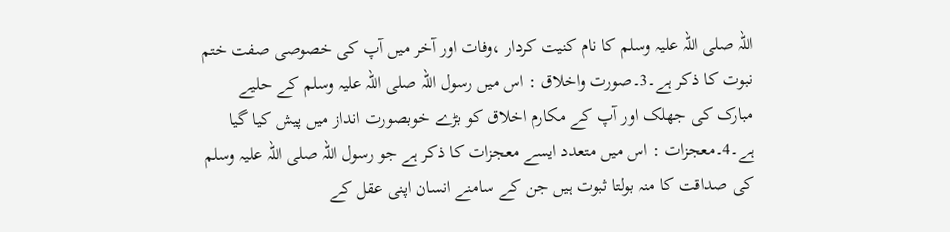اللہ صلی اللہ علیہ وسلم کا نام کنیت کردار ،وفات اور آخر میں آپ کی خصوصی صفت ختم نبوت کا ذکر ہے۔3۔صورت واخلاق : اس میں رسول اللہ صلی اللہ علیہ وسلم کے حلیے مبارک کی جھلک اور آپ کے مکارم اخلاق کو بڑے خوبصورت انداز میں پیش کیا گیا ہے۔4۔معجزات : اس میں متعدد ایسے معجزات کا ذکر ہے جو رسول اللہ صلی اللہ علیہ وسلم کی صداقت کا منہ بولتا ثبوت ہیں جن کے سامنے انسان اپنی عقل کے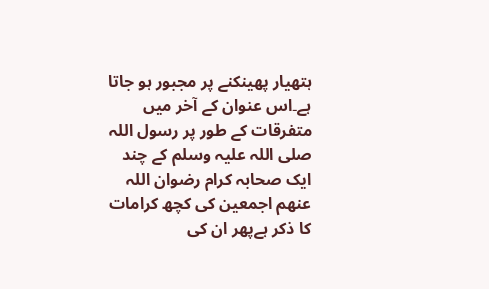ہتھیار پھینکنے پر مجبور ہو جاتا ہے۔اس عنوان کے آخر میں متفرقات کے طور پر رسول اللہ صلی اللہ علیہ وسلم کے چند ایک صحابہ کرام رضوان اللہ عنھم اجمعین کی کچھ کرامات کا ذکر ہےپھر ان کی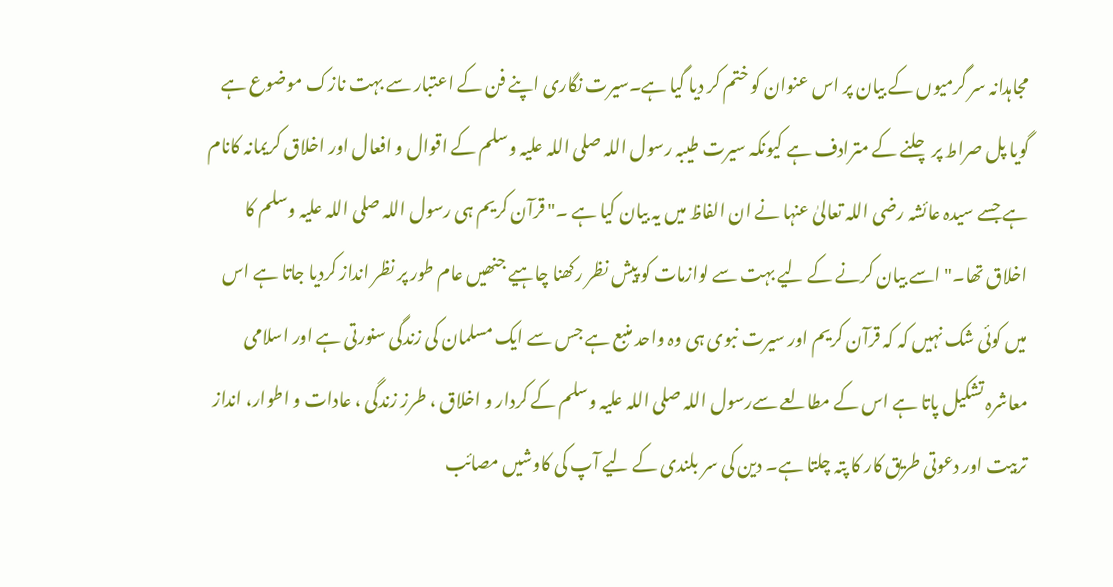مجاہدانہ سر گرمیوں کے بیان پر اس عنوان کو ختم کر دیا گیا ہے۔سیرت نگاری اپنے فن کے اعتبار سے بہت نازک موضوع ہے گویا پل صراط پر چلنے کے مترادف ہے کیونکہ سیرت طیبہ رسول اللہ صلی اللہ علیہ وسلم کے اقوال و افعال اور اخلاق کریمانہ کانام ہے جسے سیدہ عائشہ رضی اللہ تعالیٰ عنہا نے ان الفاظ میں یہ بیان کیا ہے ۔"قرآن کریم ہی رسول اللہ صلی اللہ علیہ وسلم کا اخلاق تھا۔" اسے بیان کرنے کے لیے بہت سے لوازمات کو پیش نظر رکھنا چاہیے جنھیں عام طور پر نظر انداز کردیا جاتا ہے اس میں کوئی شک نہیں کہ کہ قرآن کریم اور سیرت نبوی ہی وہ واحد منبع ہے جس سے ایک مسلمان کی زندگی سنورتی ہے اور اسلامی معاشرہ تشکیل پاتا ہے اس کے مطالعے سےرسول اللہ صلی اللہ علیہ وسلم کے کردار و اخلاق ، طرز زندگی ، عادات و اطوار، انداز تربیت اور دعوتی طریق کار کا پتہ چلتا ہے۔ دین کی سر بلندی کے لیے آپ کی کاوشیں مصائب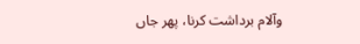وآلام برداشت کرنا، پھر جاں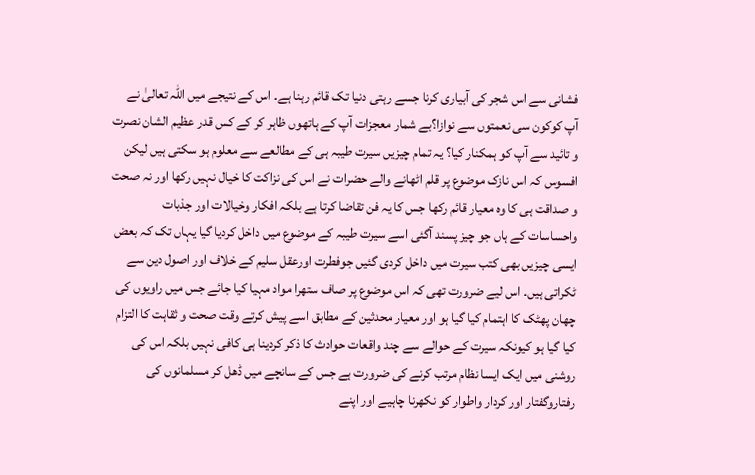فشانی سے اس شجر کی آبیاری کرنا جسے رہتی دنیا تک قائم رہنا ہے۔ اس کے نتیجے میں اللہ تعالیٰ نے آپ کوکون سی نعمتوں سے نوازا؟بے شمار معجزات آپ کے ہاتھوں ظاہر کر کے کس قدر عظیم الشان نصرت و تائید سے آپ کو ہمکنار کیا؟ یہ تمام چیزیں سیرت طیبہ ہی کے مطالعے سے معلوم ہو سکتی ہیں لیکن افسوس کہ اس نازک موضوع پر قلم اٹھانے والے حضرات نے اس کی نزاکت کا خیال نہیں رکھا اور نہ صحت و صداقت ہی کا وہ معیار قائم رکھا جس کا یہ فن تقاضا کرتا ہے بلکہ افکار وخیالات اور جذبات واحساسات کے ہاں جو چیز پسند آگئی اسے سیرت طیبہ کے موضوع میں داخل کردیا گیا یہاں تک کہ بعض ایسی چیزیں بھی کتب سیرت میں داخل کردی گئیں جوفطرت اورعقل سلیم کے خلاف اور اصول دین سے ٹکراتی ہیں۔ اس لیے ضرورت تھی کہ اس موضوع پر صاف ستھرا مواد مہیا کیا جائے جس میں راویوں کی چھان پھٹک کا اہتمام کیا گیا ہو اور معیار محدثین کے مطابق اسے پیش کرتے وقت صحت و ثقاہت کا التزام کیا گیا ہو کیونکہ سیرت کے حوالے سے چند واقعات حوادث کا ذکر کردینا ہی کافی نہیں بلکہ اس کی روشنی میں ایک ایسا نظام مرتب کرنے کی ضرورت ہے جس کے سانچے میں ڈھل کر مسلمانوں کی رفتاروگفتار اور کردار واطوار کو نکھرنا چاہیے اور اپنے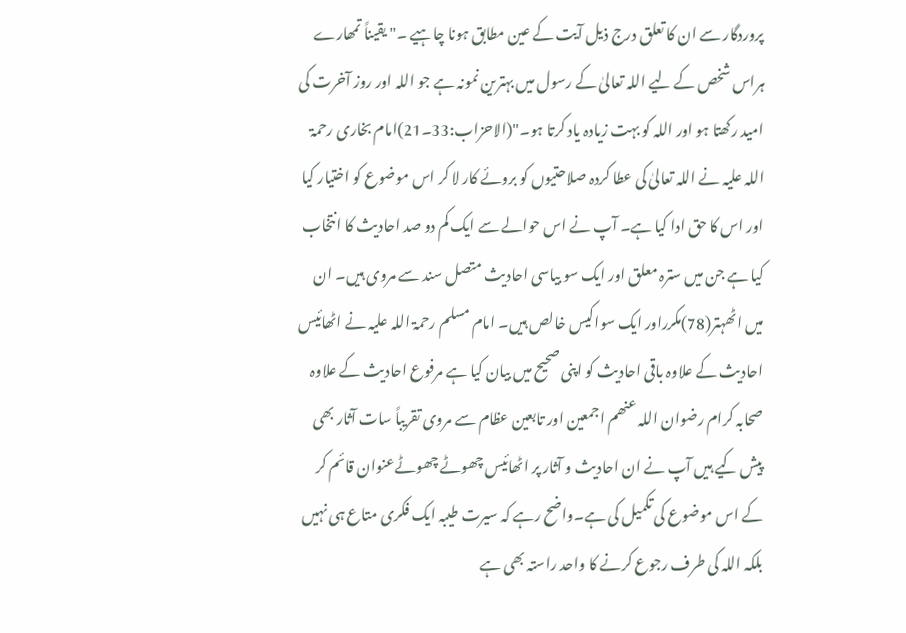پروردگار سے ان کا تعلق درج ذیل آیت کے عین مطابق ہونا چاہیے ۔" یقیناً تمھارے ہراس شخص کے لیے اللہ تعالیٰ کے رسول میں بہترین نمونہ ہے جو اللہ اور روز آخرت کی امید رکھتا ہو اور اللہ کو بہت زیادہ یاد کرتا ہو۔"(الاحزاب:33۔21)امام بخاری رحمۃ اللہ علیہ نے اللہ تعالیٰ کی عطا کردہ صلاحتیوں کو بروئے کار لا کر اس موضوع کو اختیار کیا اور اس کا حق ادا کیا ہے۔ آپ نے اس حوالے سے ایک کم دو صد احادیث کا انتخاب کیا ہے جن میں سترہ معلق اور ایک سو بیاسی احادیث متصل سند سے مروی ہیں۔ ان میں اٹھہتر(78)مکرراور ایک سواکیس خالص ہیں۔ امام مسلم رحمۃ اللہ علیہ نے اٹھائیس احادیث کے علاوہ باقی احادیث کو اپنی صحیح میں بیان کیا ہے مرفوع احادیث کے علاوہ صحابہ کرام رضوان اللہ عنھم اجمعین اور تابعین عظام سے مروی تقریباً سات آثار بھی پیش کیے ہیں آپ نے ان احادیث و آثار پر اٹھائیس چھوٹے چھوٹےعنوان قائم کر کے اس موضوع کی تکمیل کی ہے۔واضح رہے کہ سیرت طیبہ ایک فکری متاع ہی نہیں بلکہ اللہ کی طرف رجوع کرنے کا واحد راستہ بھی ہے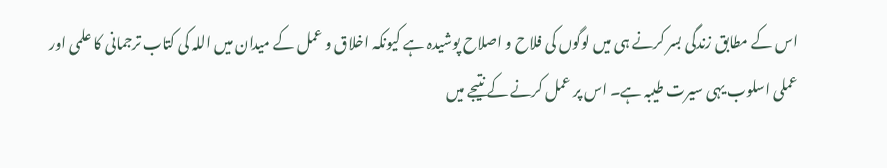اس کے مطابق زندگی بسر کرنے ہی میں لوگوں کی فلاح و اصلاح پوشیدہ ہے کیونکہ اخلاق و عمل کے میدان میں اللہ کی کتاب ترجمانی کا علمی اور عملی اسلوب یہی سیرت طیبہ ہے۔ اس پر عمل کرنے کے نتیجے میں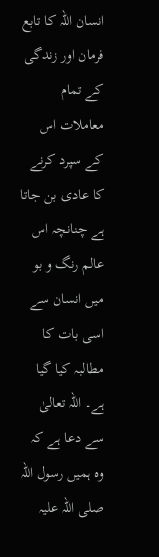انسان اللہ کا تابع فرمان اور زندگی کے تمام معاملات اس کے سپرد کرنے کا عادی بن جاتا ہے چنانچہ اس عالم رنگ و بو میں انسان سے اسی بات کا مطالبہ کیا گیا ہے۔ اللہ تعالیٰ سے دعا ہے کہ وہ ہمیں رسول اللہ صلی اللہ علیہ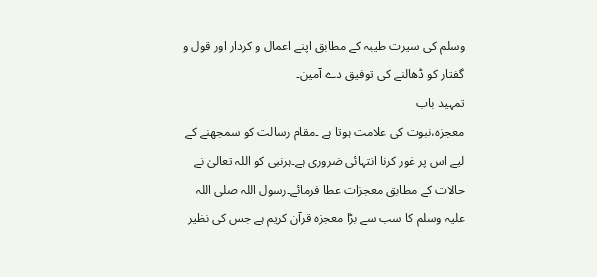وسلم کی سیرت طیبہ کے مطابق اپنے اعمال و کردار اور قول و گفتار کو ڈھالنے کی توفیق دے آمین۔
تمہید باب
معجزہ،نبوت کی علامت ہوتا ہے ۔مقام رسالت کو سمجھنے کے لیے اس پر غور کرنا انتہائی ضروری ہے۔ہرنبی کو اللہ تعالیٰ نے حالات کے مطابق معجزات عطا فرمائے۔رسول اللہ صلی اللہ علیہ وسلم کا سب سے بڑا معجزہ قرآن کریم ہے جس کی نظیر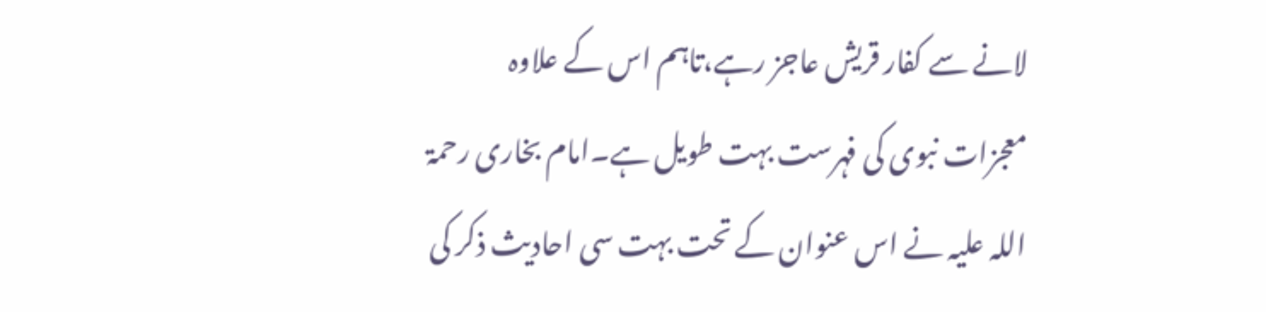لانے سے کفار قریش عاجز رہے،تاہم اس کے علاوہ معجزات نبوی کی فہرست بہت طویل ہے۔امام بخاری رحمۃ اللہ علیہ نے اس عنوان کے تحت بہت سی احادیث ذکر کی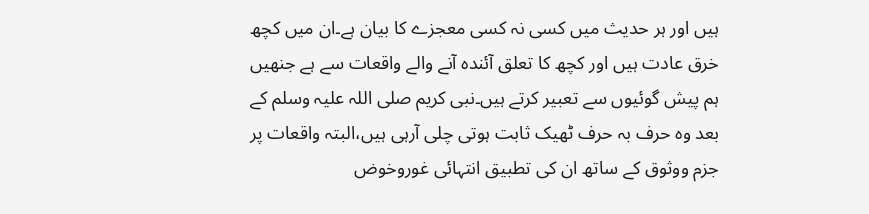ہیں اور ہر حدیث میں کسی نہ کسی معجزے کا بیان ہے۔ان میں کچھ خرق عادت ہیں اور کچھ کا تعلق آئندہ آنے والے واقعات سے ہے جنھیں ہم پیش گوئیوں سے تعبیر کرتے ہیں۔نبی کریم صلی اللہ علیہ وسلم کے بعد وہ حرف بہ حرف ٹھیک ثابت ہوتی چلی آرہی ہیں،البتہ واقعات پر جزم ووثوق کے ساتھ ان کی تطبیق انتہائی غوروخوض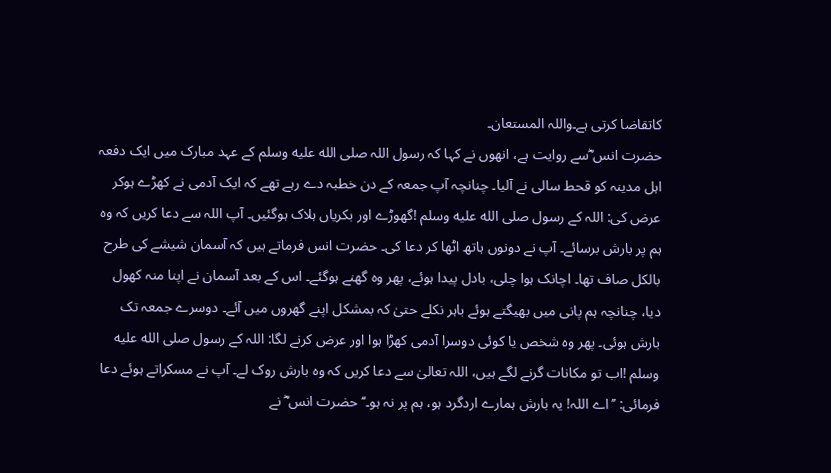کاتقاضا کرتی ہے۔واللہ المستعان۔
حضرت انس ؓسے روایت ہے، انھوں نے کہا کہ رسول اللہ صلى الله عليه وسلم کے عہد مبارک میں ایک دفعہ اہل مدینہ کو قحط سالی نے آلیا۔ چنانچہ آپ جمعہ کے دن خطبہ دے رہے تھے کہ ایک آدمی نے کھڑے ہوکر عرض کی: اللہ کے رسول صلى الله عليه وسلم !گھوڑے اور بکریاں ہلاک ہوگئیں۔ آپ اللہ سے دعا کریں کہ وہ ہم پر بارش برسائے۔ آپ نے دونوں ہاتھ اٹھا کر دعا کی۔ حضرت انس فرماتے ہیں کہ آسمان شیشے کی طرح بالکل صاف تھا۔ اچانک ہوا چلی، بادل پیدا ہوئے، پھر وہ گھنے ہوگئے۔ اس کے بعد آسمان نے اپنا منہ کھول دیا، چنانچہ ہم پانی میں بھیگتے ہوئے باہر نکلے حتیٰ کہ بمشکل اپنے گھروں میں آئے۔ دوسرے جمعہ تک بارش ہوئی۔ پھر وہ شخص یا کوئی دوسرا آدمی کھڑا ہوا اور عرض کرنے لگا: اللہ کے رسول صلى الله عليه وسلم !اب تو مکانات گرنے لگے ہیں، اللہ تعالیٰ سے دعا کریں کہ وہ بارش روک لے۔ آپ نے مسکراتے ہوئے دعا فرمائی: ’’اے اللہ! یہ بارش ہمارے اردگرد ہو، ہم پر نہ ہو۔‘‘حضرت انس ؓ نے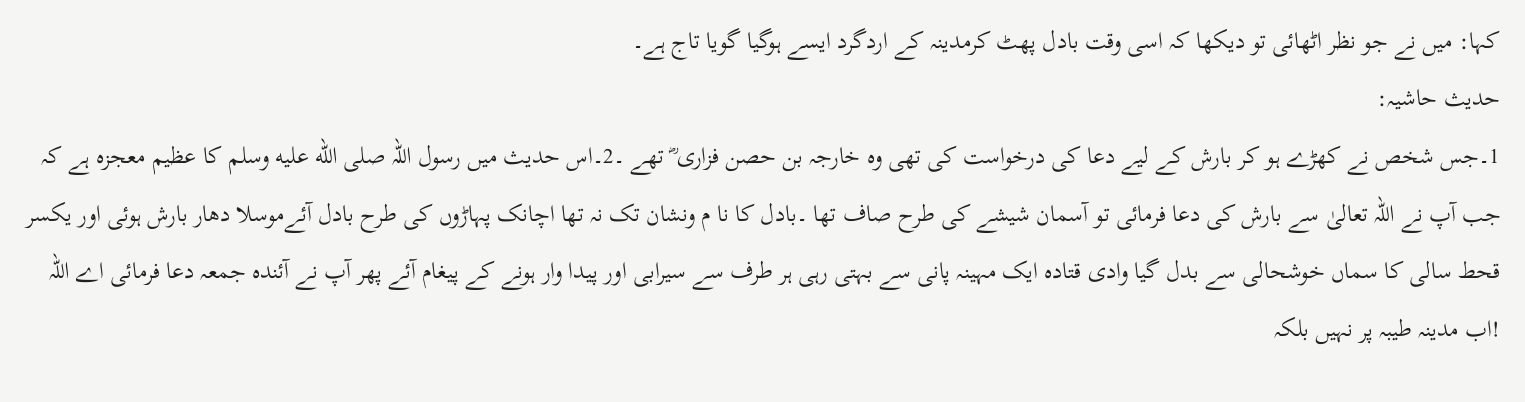کہا: میں نے جو نظر اٹھائی تو دیکھا کہ اسی وقت بادل پھٹ کرمدینہ کے اردگرد ایسے ہوگیا گویا تاج ہے۔
حدیث حاشیہ:
1۔جس شخص نے کھڑے ہو کر بارش کے لیے دعا کی درخواست کی تھی وہ خارجہ بن حصن فزاری ؓ تھے ۔2۔اس حدیث میں رسول اللہ صلى الله عليه وسلم کا عظیم معجزہ ہے کہ جب آپ نے اللہ تعالیٰ سے بارش کی دعا فرمائی تو آسمان شیشے کی طرح صاف تھا ۔بادل کا نا م ونشان تک نہ تھا اچانک پہاڑوں کی طرح بادل آئےموسلا دھار بارش ہوئی اور یکسر قحط سالی کا سماں خوشحالی سے بدل گیا وادی قتادہ ایک مہینہ پانی سے بہتی رہی ہر طرف سے سیرابی اور پیدا وار ہونے کے پیغام آئے پھر آپ نے آئندہ جمعہ دعا فرمائی اے اللہ !اب مدینہ طیبہ پر نہیں بلکہ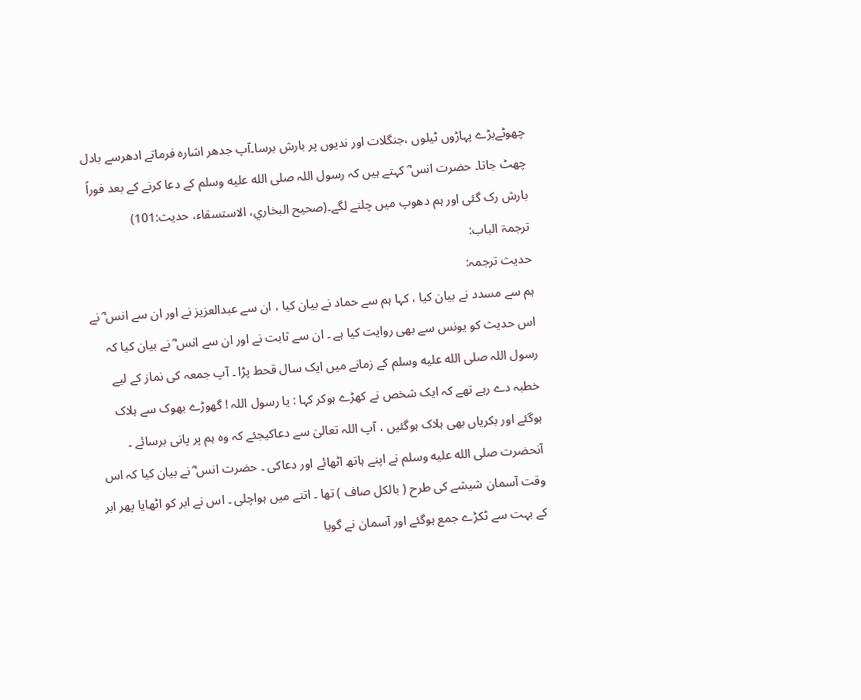چھوٹےبڑے پہاڑوں ٹیلوں ،جنگلات اور ندیوں پر بارش برسا۔آپ جدھر اشارہ فرماتے ادھرسے بادل چھٹ جاتا۔ حضرت انس ؓ کہتے ہیں کہ رسول اللہ صلى الله عليه وسلم کے دعا کرنے کے بعد فوراً بارش رک گئی اور ہم دھوپ میں چلنے لگے۔(صحیح البخاري، الاستسقاء، حدیث:101)
ترجمۃ الباب:
حدیث ترجمہ:
ہم سے مسدد نے بیان کیا ، کہا ہم سے حماد نے بیان کیا ، ان سے عبدالعزیز نے اور ان سے انس ؓ نے اس حدیث کو یونس سے بھی روایت کیا ہے ۔ ان سے ثابت نے اور ان سے انس ؓ نے بیان کیا کہ رسول اللہ صلى الله عليه وسلم کے زمانے میں ایک سال قحط پڑا ۔ آپ جمعہ کی نماز کے لیے خطبہ دے رہے تھے کہ ایک شخص نے کھڑے ہوکر کہا : یا رسول اللہ ! گھوڑے بھوک سے ہلاک ہوگئے اور بکریاں بھی ہلاک ہوگئیں ، آپ اللہ تعالیٰ سے دعاکیجئے کہ وہ ہم پر پانی برسائے ۔ آنحضرت صلى الله عليه وسلم نے اپنے ہاتھ اٹھائے اور دعاکی ۔ حضرت انس ؓ نے بیان کیا کہ اس وقت آسمان شیشے کی طرح ( بالکل صاف ) تھا ۔ اتنے میں ہواچلی ۔ اس نے ابر کو اٹھایا پھر ابر کے بہت سے ٹکڑے جمع ہوگئے اور آسمان نے گویا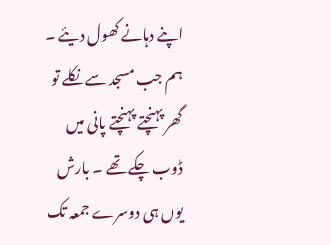اپنے دہانے کھول دیئے ۔ ہم جب مسجد سے نکلے تو گھر پہنچتے پہنچتے پانی میں ڈوب چکے تھے ۔ بارش یوں ہی دوسرے جمعہ تک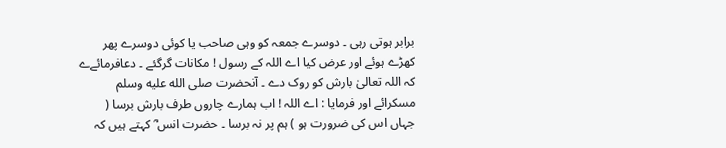برابر ہوتی رہی ۔ دوسرے جمعہ کو وہی صاحب یا کوئی دوسرے پھر کھڑے ہوئے اور عرض کیا اے اللہ کے رسول ! مکانات گرگئے ۔ دعافرمائےے کہ اللہ تعالیٰ بارش کو روک دے ۔ آنحضرت صلى الله عليه وسلم مسکرائے اور فرمایا : اے اللہ ! اب ہمارے چاروں طرف بارش برسا ( جہاں اس کی ضرورت ہو ) ہم پر نہ برسا ۔ حضرت انس ؓ کہتے ہیں کہ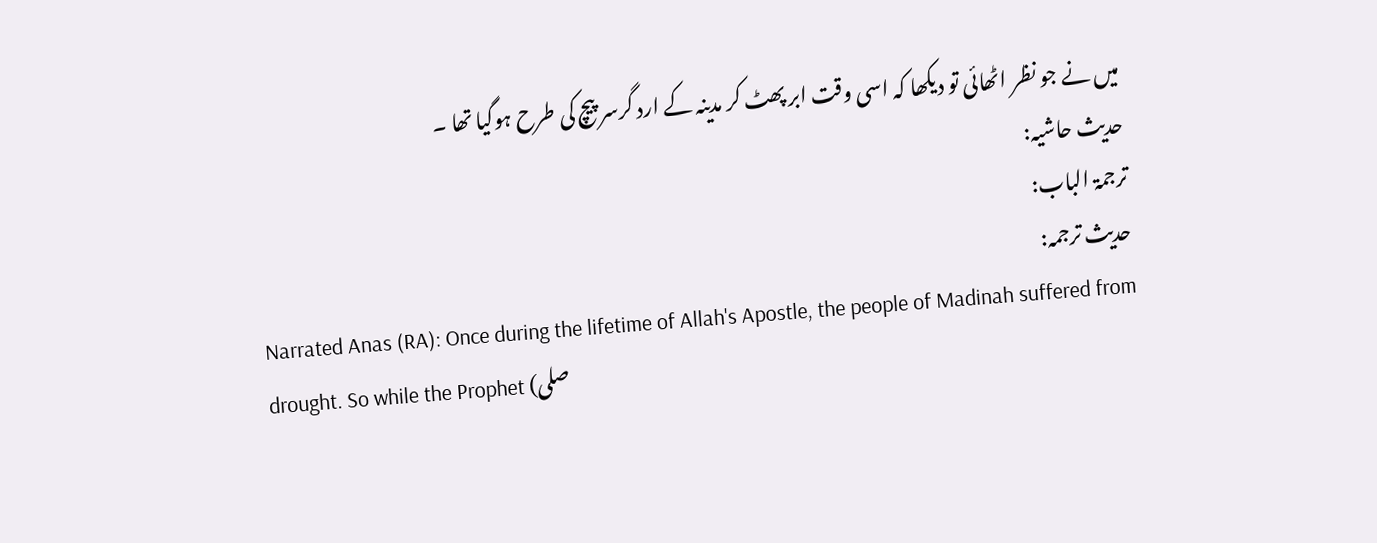میں نے جو نظر اٹھائی تو دیکھا کہ اسی وقت ابر پھٹ کر مدینہ کے ارد گرسر پیچ کی طرح ہوگیا تھا ۔
حدیث حاشیہ:
ترجمۃ الباب:
حدیث ترجمہ:
Narrated Anas (RA): Once during the lifetime of Allah's Apostle, the people of Madinah suffered from drought. So while the Prophet (صلى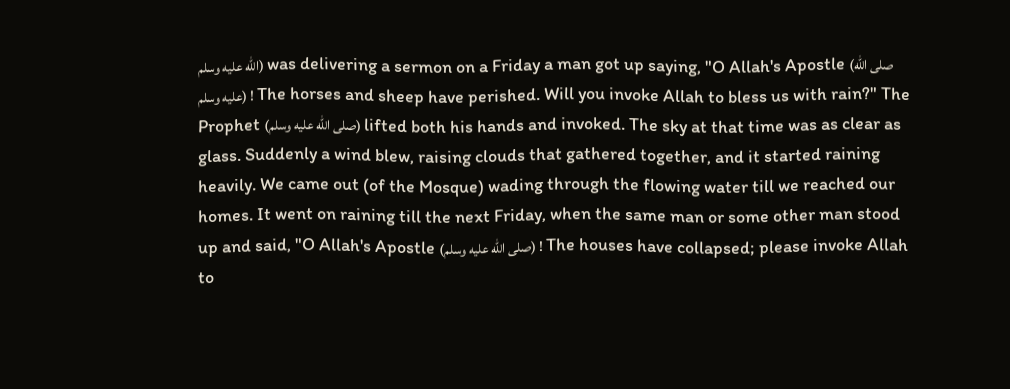الله عليه وسلم) was delivering a sermon on a Friday a man got up saying, "O Allah's Apostle (صلى الله عليه وسلم) ! The horses and sheep have perished. Will you invoke Allah to bless us with rain?" The Prophet (صلى الله عليه وسلم) lifted both his hands and invoked. The sky at that time was as clear as glass. Suddenly a wind blew, raising clouds that gathered together, and it started raining heavily. We came out (of the Mosque) wading through the flowing water till we reached our homes. It went on raining till the next Friday, when the same man or some other man stood up and said, "O Allah's Apostle (صلى الله عليه وسلم) ! The houses have collapsed; please invoke Allah to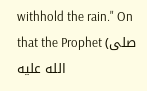withhold the rain." On that the Prophet (صلى الله عليه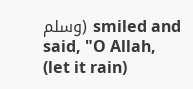وسلم) smiled and said, "O Allah, (let it rain)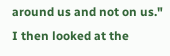around us and not on us." I then looked at the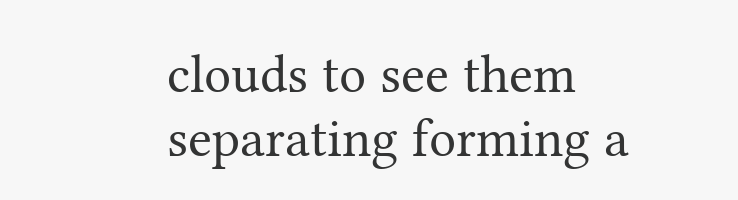clouds to see them separating forming a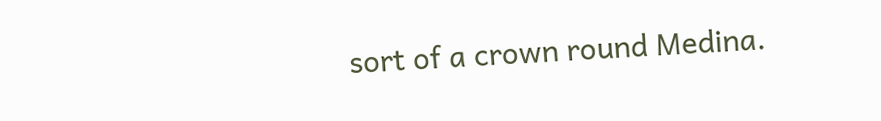sort of a crown round Medina.